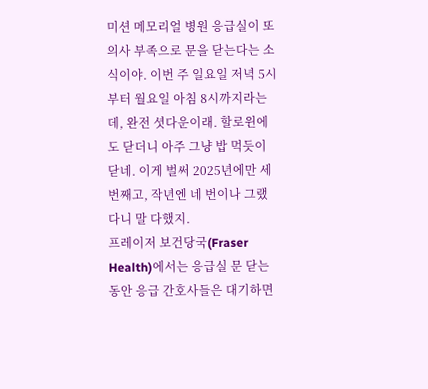미션 메모리얼 병원 응급실이 또 의사 부족으로 문을 닫는다는 소식이야. 이번 주 일요일 저녁 5시부터 월요일 아침 8시까지라는데, 완전 셧다운이래. 할로윈에도 닫더니 아주 그냥 밥 먹듯이 닫네. 이게 벌써 2025년에만 세 번째고, 작년엔 네 번이나 그랬다니 말 다했지.
프레이저 보건당국(Fraser Health)에서는 응급실 문 닫는 동안 응급 간호사들은 대기하면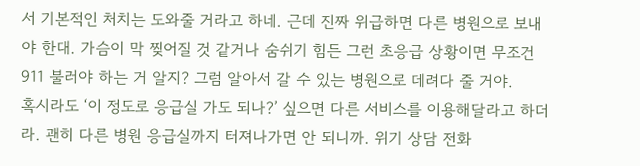서 기본적인 처치는 도와줄 거라고 하네. 근데 진짜 위급하면 다른 병원으로 보내야 한대. 가슴이 막 찢어질 것 같거나 숨쉬기 힘든 그런 초응급 상황이면 무조건 911 불러야 하는 거 알지? 그럼 알아서 갈 수 있는 병원으로 데려다 줄 거야.
혹시라도 ‘이 정도로 응급실 가도 되나?’ 싶으면 다른 서비스를 이용해달라고 하더라. 괜히 다른 병원 응급실까지 터져나가면 안 되니까. 위기 상담 전화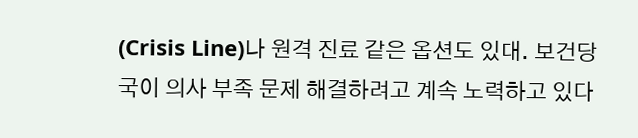(Crisis Line)나 원격 진료 같은 옵션도 있대. 보건당국이 의사 부족 문제 해결하려고 계속 노력하고 있다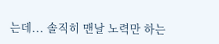는데... 솔직히 맨날 노력만 하는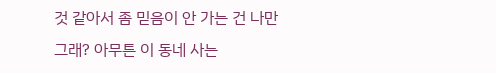것 같아서 좀 믿음이 안 가는 건 나만 그래? 아무튼 이 동네 사는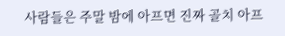사람들은 주말 밤에 아프면 진짜 골치 아프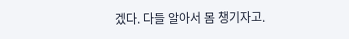겠다. 다들 알아서 몸 챙기자고.